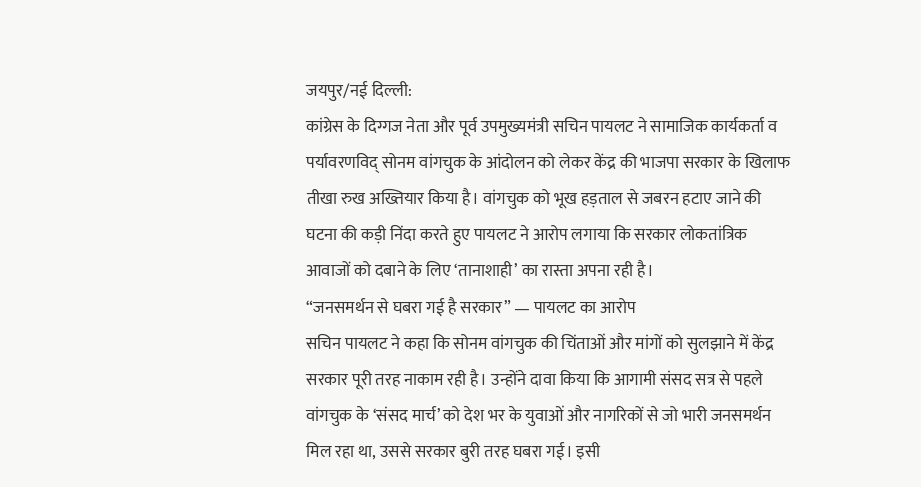जयपुर/नई दिल्ली:
कांग्रेस के दिग्गज नेता और पूर्व उपमुख्यमंत्री सचिन पायलट ने सामाजिक कार्यकर्ता व पर्यावरणविद् सोनम वांगचुक के आंदोलन को लेकर केंद्र की भाजपा सरकार के खिलाफ तीखा रुख अख्तियार किया है। वांगचुक को भूख हड़ताल से जबरन हटाए जाने की घटना की कड़ी निंदा करते हुए पायलट ने आरोप लगाया कि सरकार लोकतांत्रिक आवाजों को दबाने के लिए ‘तानाशाही’ का रास्ता अपना रही है।
“जनसमर्थन से घबरा गई है सरकार” — पायलट का आरोप
सचिन पायलट ने कहा कि सोनम वांगचुक की चिंताओं और मांगों को सुलझाने में केंद्र सरकार पूरी तरह नाकाम रही है। उन्होंने दावा किया कि आगामी संसद सत्र से पहले वांगचुक के ‘संसद मार्च’ को देश भर के युवाओं और नागरिकों से जो भारी जनसमर्थन मिल रहा था, उससे सरकार बुरी तरह घबरा गई। इसी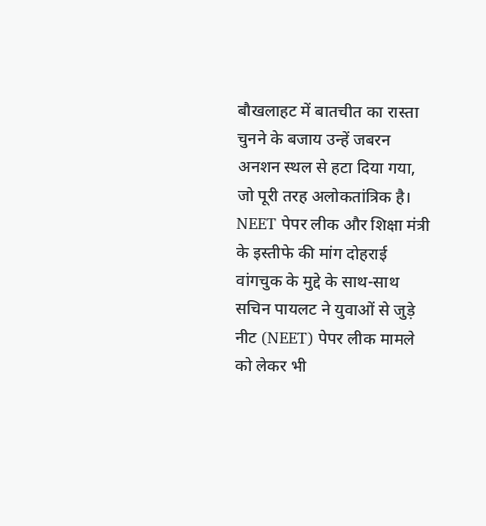बौखलाहट में बातचीत का रास्ता चुनने के बजाय उन्हें जबरन अनशन स्थल से हटा दिया गया, जो पूरी तरह अलोकतांत्रिक है।
NEET पेपर लीक और शिक्षा मंत्री के इस्तीफे की मांग दोहराई
वांगचुक के मुद्दे के साथ-साथ सचिन पायलट ने युवाओं से जुड़े नीट (NEET) पेपर लीक मामले को लेकर भी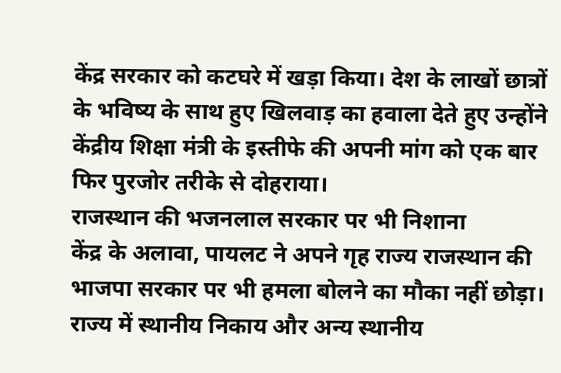केंद्र सरकार को कटघरे में खड़ा किया। देश के लाखों छात्रों के भविष्य के साथ हुए खिलवाड़ का हवाला देते हुए उन्होंने केंद्रीय शिक्षा मंत्री के इस्तीफे की अपनी मांग को एक बार फिर पुरजोर तरीके से दोहराया।
राजस्थान की भजनलाल सरकार पर भी निशाना
केंद्र के अलावा, पायलट ने अपने गृह राज्य राजस्थान की भाजपा सरकार पर भी हमला बोलने का मौका नहीं छोड़ा। राज्य में स्थानीय निकाय और अन्य स्थानीय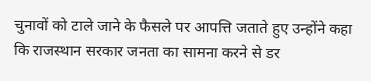चुनावों को टाले जाने के फैसले पर आपत्ति जताते हुए उन्होंने कहा कि राजस्थान सरकार जनता का सामना करने से डर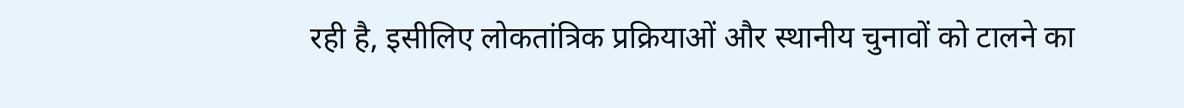रही है, इसीलिए लोकतांत्रिक प्रक्रियाओं और स्थानीय चुनावों को टालने का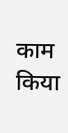काम किया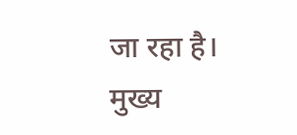जा रहा है।
मुख्य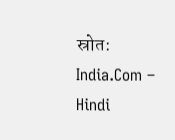स्रोत: India.Com – Hindi